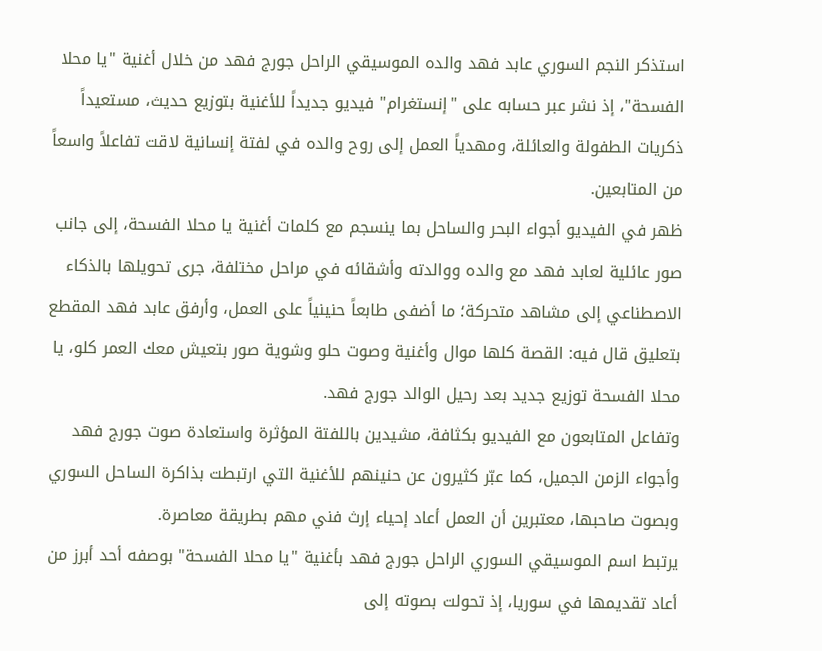استذكر النجم السوري عابد فهد والده الموسيقي الراحل جورج فهد من خلال أغنية "يا محلا الفسحة"، إذ نشر عبر حسابه على "إنستغرام" فيديو جديداً للأغنية بتوزيع حديث، مستعيداً ذكريات الطفولة والعائلة، ومهدياً العمل إلى روح والده في لفتة إنسانية لاقت تفاعلاً واسعاً من المتابعين.
ظهر في الفيديو أجواء البحر والساحل بما ينسجم مع كلمات أغنية يا محلا الفسحة، إلى جانب صور عائلية لعابد فهد مع والده ووالدته وأشقائه في مراحل مختلفة، جرى تحويلها بالذكاء الاصطناعي إلى مشاهد متحركة؛ ما أضفى طابعاً حنينياً على العمل، وأرفق عابد فهد المقطع بتعليق قال فيه: القصة كلها موال وأغنية وصوت حلو وشوية صور بتعيش معك العمر كلو، يا محلا الفسحة توزيع جديد بعد رحيل الوالد جورج فهد.
وتفاعل المتابعون مع الفيديو بكثافة، مشيدين باللفتة المؤثرة واستعادة صوت جورج فهد وأجواء الزمن الجميل، كما عبّر كثيرون عن حنينهم للأغنية التي ارتبطت بذاكرة الساحل السوري وبصوت صاحبها، معتبرين أن العمل أعاد إحياء إرث فني مهم بطريقة معاصرة.
يرتبط اسم الموسيقي السوري الراحل جورج فهد بأغنية "يا محلا الفسحة" بوصفه أحد أبرز من أعاد تقديمها في سوريا، إذ تحولت بصوته إلى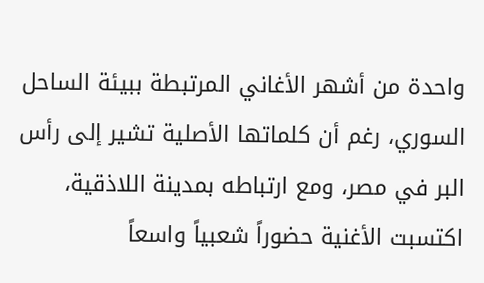واحدة من أشهر الأغاني المرتبطة ببيئة الساحل السوري، رغم أن كلماتها الأصلية تشير إلى رأس البر في مصر، ومع ارتباطه بمدينة اللاذقية، اكتسبت الأغنية حضوراً شعبياً واسعاً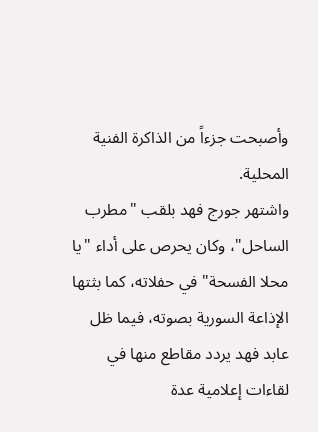وأصبحت جزءاً من الذاكرة الفنية المحلية.
واشتهر جورج فهد بلقب "مطرب الساحل"، وكان يحرص على أداء "يا محلا الفسحة" في حفلاته، كما بثتها الإذاعة السورية بصوته، فيما ظل عابد فهد يردد مقاطع منها في لقاءات إعلامية عدة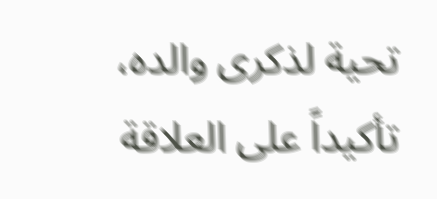تحية لذكرى والده، تأكيداً على العلاقة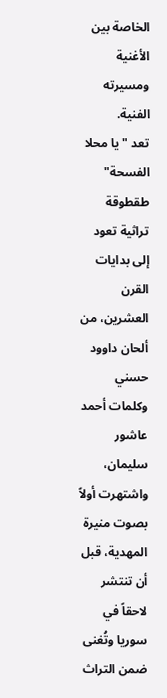الخاصة بين الأغنية ومسيرته الفنية.
تعد "يا محلا الفسحة" طقطوقة تراثية تعود إلى بدايات القرن العشرين، من ألحان داوود حسني وكلمات أحمد عاشور سليمان، واشتهرت أولاً بصوت منيرة المهدية، قبل أن تنتشر لاحقاً في سوريا وتُغنى ضمن التراث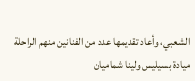الشعبي، وأعاد تقديمها عدد من الفنانين منهم الراحلة ميادة بسيليس ولينا شماميان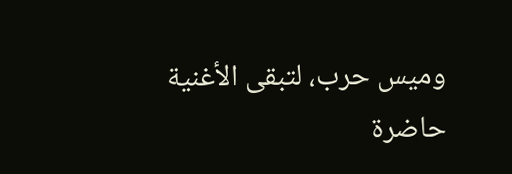وميس حرب، لتبقى الأغنية حاضرة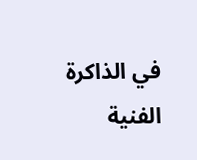في الذاكرة الفنية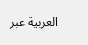العربية عبر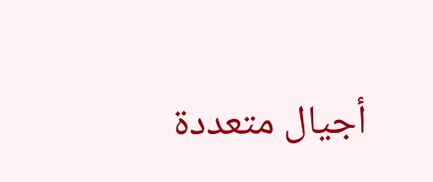أجيال متعددة